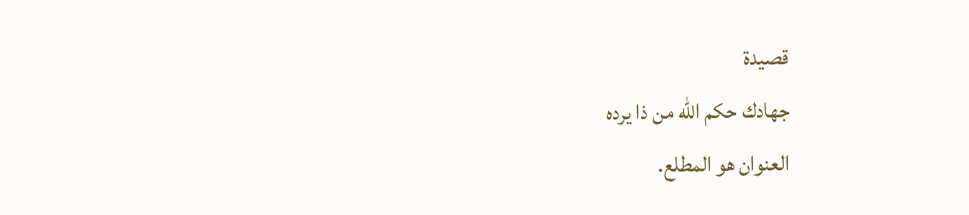قصيدة
جهادك حكم الله من ذا يرده
العنوان هو المطلع.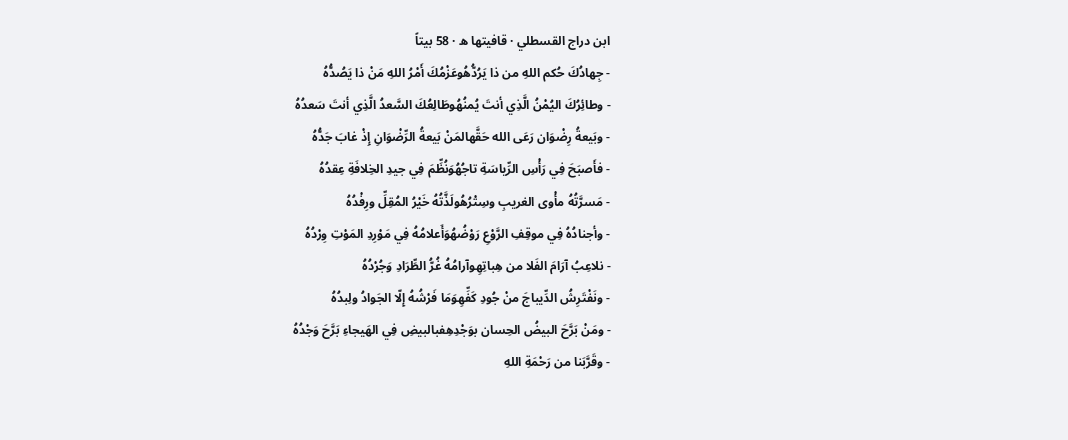ابن دراج القسطلي · قافيتها ه · 58 بيتاً
- جِهادُكَ حُكم اللهِ من ذا يَرُدُّهُوعَزْمُكَ أَمْرُ اللهِ مَنْ ذا يَصُدُّهُ
- وطائِرُكَ اليُمْنُ الَّذِي أنتَ يُمنُهُوطَالِعُكَ السَّعدُ الَّذِي أنتَ سَعدُهُ
- وبَيعةُ رِضْوَان رَعَى الله حَقَّهالمَنْ بَيعةُ الرِّضْوَانِ إِذْ غابَ جَدُّهُ
- فأَصبَحَ فِي رَأْسِ الرِّياسَةِ تاجُهُوَنُظِّمَ فِي جيدِ الخِلافَةِ عِقدُهُ
- مَسرَّتُهُ مأْوى الغريبِ وسِتْرُهُولَذَّتُهُ خَيْرُ المُقِلِّ ورِفْدُهُ
- وأجنادُهُ فِي موقِفِ الرَّوْعِ رَوْضُهُوَأَعلامُهُ فِي مَوْرِدِ المَوْتِ وِرْدُهُ
- نلاعِبُ آرَامَ الفَلا من هِباتِهِوآرامُهُ غُرُّ الطِّرَادِ وَجُرْدُهُ
- ونَفْتَرِشُ الدِّيباجَ منْ جُودِ كَفِّهِوَمَا فَرْشُهُ إِلّا الجَوادُ ولِبدُهُ
- ومَنْ بَرَّحَ البيضُ الحِسان بوَجْدِهِفبالبيضِ فِي الهَيجاءِ بَرَّحَ وَجْدُهُ
- وقَرَّبَنا من رَحْمَةِ اللهِ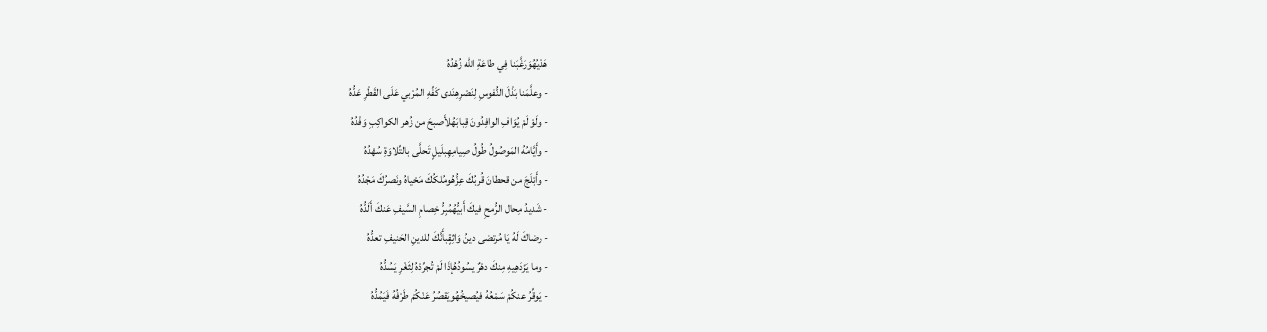هَدْيُهُوَرَغَّبَنا فِي طاعَةِ الله زُهْدُهُ
- وعلَّمَنا بَذْلَ النُّفوسِ لِنَصْرِهِنَدى كَفِّهِ المُرْبي عَلَى القَطْرِ عَدُّهُ
- ولَوْ لَمْ يُوَافِ الوافِدُونَ قِبابَهُلأَصبحَ من زُهر الكواكِبِ وَفْدُهُ
- وأَيَّامُهُ المَوصُولُ طُولُ صِيامِهِبلَيلٍ تَحلَّى بالتِّلاوَةِ سُهْدُهُ
- وأَبْلَجَ من قحطانَ قُربُكَ عِزُّهُومُلكُكَ مَحْياهُ ونَصرُكَ مَجْدُهُ
- شَديدُ مِحال الرُّمحِ فيكَ أَبيُّهُمُبِرُّ خِصامِ السَّيفِ عَنكَ أَلَدُّهُ
- رضاكَ لَهُ يَا مُرتضى دينُ وَاثِقٍبأَنَّكَ للدينِ الحَنيفِ تعدُّهُ
- وما يَزْدَهِيهِ مِنكَ دهْرٌ يسُودُهُإذَا لَمْ تُجرِّدْهُ لِثَغْرِ يَسُدُّهُ
- يَوقِّرُ عنكُمْ سَمْعُهُ فيُصيخُهُويَقصُرُ عَنْكُمْ طَرْفُهُ فَيَمُدُّهُ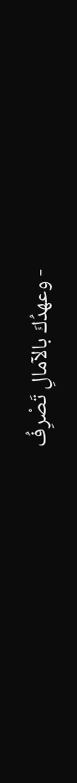- وعهدُكَ بالآمالِ تَصْرِفُ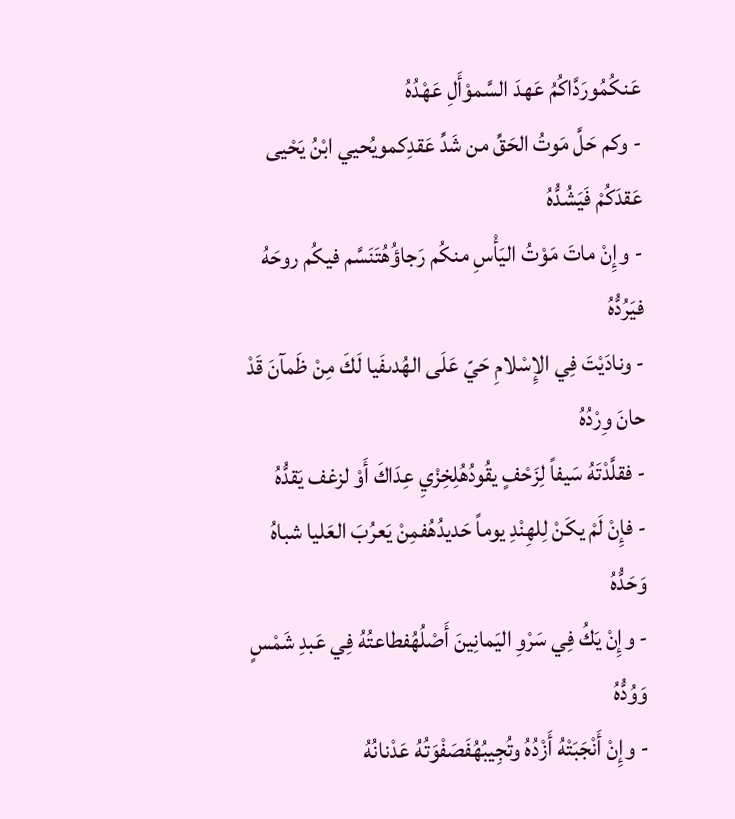عَنكُمُورَدَّاكُمُ عَهدَ السَّموْأَلِ عَهْدُهُ
- وكم حَلَّ مَوتُ الحَقِّ من شَدِّ عَقدِكمويُحيي ابْنُ يَحْيى عَقدَكُمْ فَيَشُدُّهُ
- وإِنْ ماتَ مَوْتُ اليَأْسِ منكُم رَجاؤُهُتَنَسَّم فيكُم روحَهُ فيَرُدُّهُ
- ونادَيْتَ فِي الإِسْلامِ حَيّ عَلَى الهُدىفَيا لَكَ مِنْ ظَمآنَ قَدْ حانَ وِرْدُهُ
- فقلَّدْتَهُ سَيفاً لِزَحْفٍ يقُودُهُلِخِزْيِ عِدَاكَ أَوْ لزغف يَقدُّهُ
- فإِنْ لَمْ يكَنْ لِلهِنْدِ يوماً حَديدُهُفمِنْ يَعرُبَ العَليا شباهُ وَحَدُّهُ
- وإِنْ يَكُ فِي سَرْوِ اليَمانِينَ أَصْلُهُفطاعتُهُ فِي عَبدِ شَمْسٍ وَوُدُّهُ
- وإِنْ أَنْجَبَتْهُ أَزْدُهُ وتُجِيبُهُفَصَفْوَتُهُ عَدْنانُهُ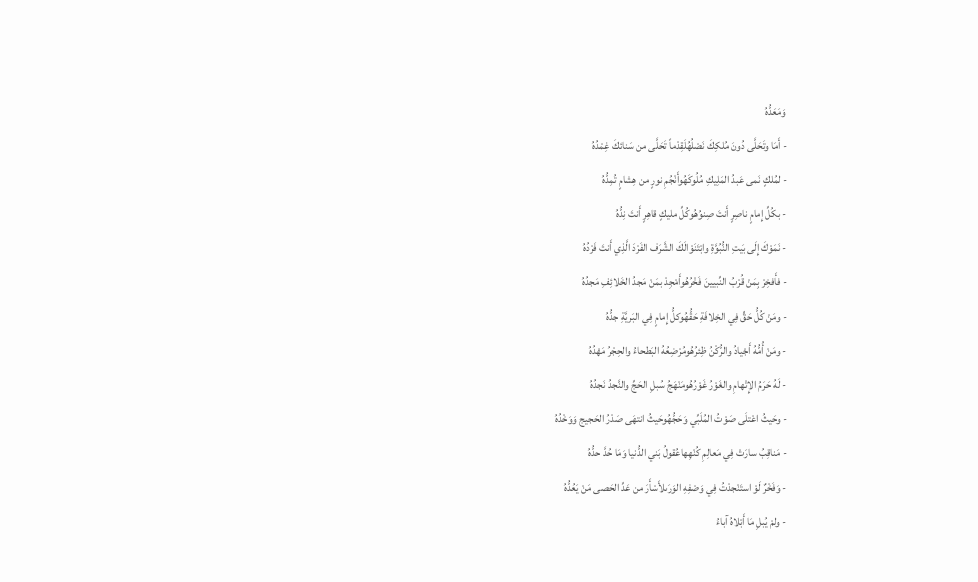وَمَعَدُّهُ
- أَمَا وتَحَلَّى دُونَ مُلكِكَ نَصْلُهُلَقِدْماً تَحَلَّى من سَنائكَ غِمْدُهُ
- لمُلكٍ نَمى عَبدُ المَلِيكِ مُلُوكَهُوأَنْجُمِ نورٍ من هِشامٍ تُمِدُّهُ
- بكُلِّ إِمامٍ ناصِرٍ أَنتَ صِنوُهُوكُلِّ مليكٍ قاهِرٍ أَنتَ نِدُّهُ
- نَمَوْكَ إِلَى بَيتِ النُّبُوَّةِ وابْتَنَوْالَكَ الشَّرَف الفَرْدَ الَّذِي أَنتَ فَرْدُهُ
- فأَفخِرْ بِمَنْ قُرْبُ النِّبيينَ فَخْرُهُوأَمْجِدْ بمَنْ مَجدُ الخَلائِفِ مَجدُهُ
- ومَنْ كُلُّ حَقٍّ فِي الخِلافَةِ حَقُّهُوكلُّ إِمامٍ فِي البَريَّةِ جدُّهُ
- ومَنْ أُمُّهُ أَجْيادُ والرُّكْنُ ظِئرُهُومُرْضِعُهُ البَطحاءُ والحِجْرُ مَهْدُهُ
- لَهُ حَرَمُ الإِتْهامِ والغَوْرُ غَوْرُهُومَنْهَجُ سُبلِ الحَجِّ والنَّجدُ نَجدُهُ
- وحَيثُ اعْتلَى صَوْتُ المُلَبِّي وَحَجُّهُوحَيثُ انتهَى صَدْرُ الحَجيج وَوَخْدُهُ
- مَناقِبُ سارَتْ فِي مَعالِمِ كُنْهِهاعُقولُ بَني الدُّنيا وَمَا حُدَّ حدُّهُ
- وَفَخْرٌ لَوْ استَنْجدْتُ فِي وَصْفِهِ الوَرَىلأَسْأَرَ من عَدِّ الحَصى مَنْ يَعُدُّهُ
- ولمْ يُبلِ مَا أَبْلاهُ آباءُ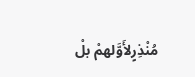مُنْذِرٍلأَوَّلهمْ بلْ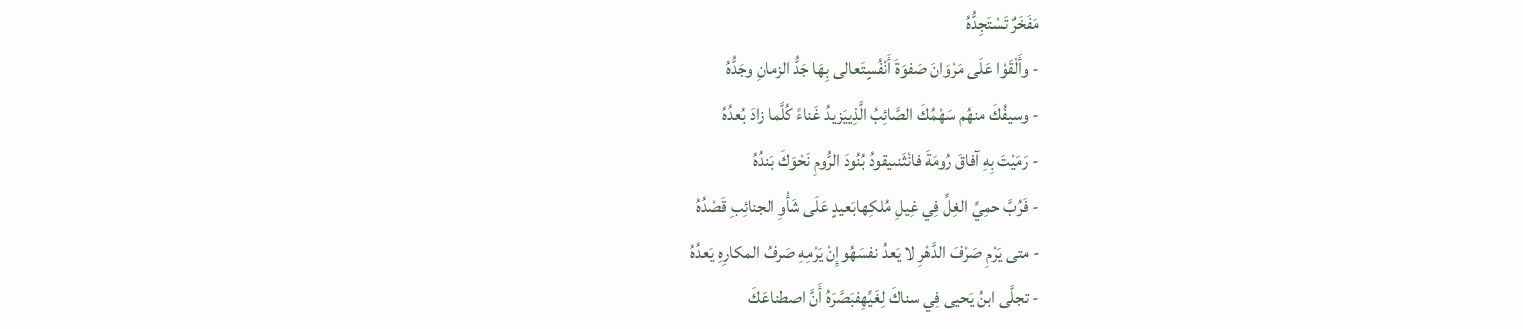مَفَخَرٌ تَسْتَجِدُّهُ
- وأَلْقَوْا عَلَى مَرْوَانَ صَفوَةَ أَنْفُسٍتَعالى بِهَا جَدُّ الزمانِ وجَدُّهُ
- وسيفُكَ منهُم سَهْمُكَ الصَّائِبُ الَّذِييَزيدُ غَناءً كُلَّما زادَ بُعدُهُ
- رَمَيْتَ بِهِ آفاقَ رُومَةَ فانْثَنىيقودُ بُنُودَ الرُّومِ نَحْوَكَ بَندُهُ
- فَرُبَّ حمِيِّ الغِلِّ فِي غِيلِ مُلكِهابَعيدٍ عَلَى شَأْوِ الجنائِبِ قَصْدُهُ
- متى يَرْمِ صَرْفَ الدَّهْرِ لا يَعدُ نفسَهُوإِنْ يَرْمِهِ صَرفُ المكارِهِ يَعدُهُ
- تجلَّى ابنُ يَحيى فِي سناكَ لِغَيِّهِفبَصَّرَهُ أَنَّ اصطناعَكَ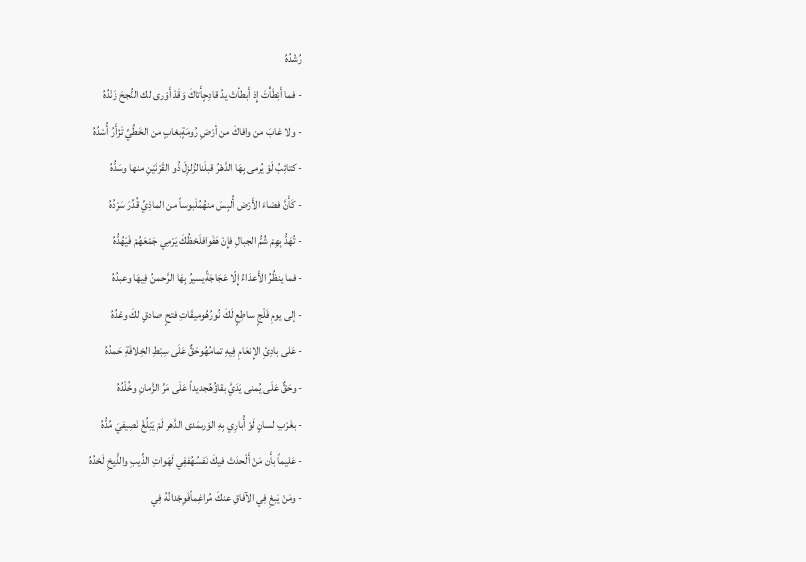رُشْدُهُ
- فما أَبْطَأْتَ إِذ أَبطأتْ يدُ قادِحٍأَتاكَ وَقَدْ أَوْرى لك النُّجحَ زَنْدُهُ
- ولا غابَ من وافاكَ من أرْضِ رُومَةٍبغابٍ من الخَطِّيِّ تَزْأَرُ أُسْدُهُ
- كتائِبُ لَوْ يُرمى بِهَا الدَّهْرُ قبلَنالزُلزِلَ ذُو القَرْنَيْنِ منها وسَدُّهُ
- كَأَنَّ فضاءَ الأَرْض أُلبِسَ منهُمُلَبوساً من الماذِيِّ قُدِّرَ سَرْدُهُ
- تُهَدُّ بِهِمْ شُمُّ الجبالِ فإِنْ هَفَوافلَحْظُكَ يَرْمِي جَمْعَهُمْ فَيَهُدُّهُ
- فما ينظُرُ الأَعدَاءُ إِلّا عَجَاجَةًيسيرُ بِهَا الرَّحمنُ فِيهَا وعبدُهُ
- إلى يومِ فَلْجٍ ساطِعٍ لَكَ نُورُهُوميقَاتِ فتحٍ صادقٍ لكَ وعْدُهُ
- عَلى بادِئِ الإِنعَامِ فِيهِ تمامُهُوحَقٌّ عَلَى سِبْطِ الخِلافَةِ حَمدُهُ
- وحَقٌّ عَلَى يُمنى يَدَيَّ بقاؤُهُجديداً عَلَى مَرِّ الزَّمانِ وخُلْدُهُ
- بغَرْبِ لسانٍ لَوْ أُبارِي بِهِ الوَرىمَدى الدَّهر لَمْ يَبْلُغْ نَصِيفيَ مُدُّهُ
- عَليماً بأَن مَنْ أَلْحدَتْ فيكَ نَفسُهُففِي لَهَواتِ الذِّيبِ والذَّيخِ لَحْدُهُ
- ومَنْ يَبغِ فِي الآفاقِ عنكَ مُراغِماًفَوِجْدانُهُ فِي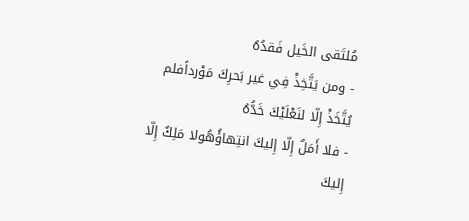مُلتَقى الخَيل فَقدُهُ
- ومن يَتَّخِذْ فِي غير بَحرِكَ مَوْرداًفلم يُتَّخَذْ إِلّا لنَعْلَيْكَ خَدُّهُ
- فلا أَمَلٌ إِلّا إِليكَ انتِهاؤُهُولا مَلِكٌ إِلّا إِليكَ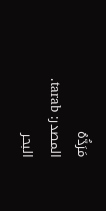مَرَدُّهُ
المصدر: tarab. البحر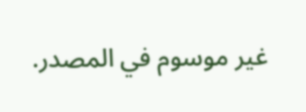غير موسوم في المصدر.